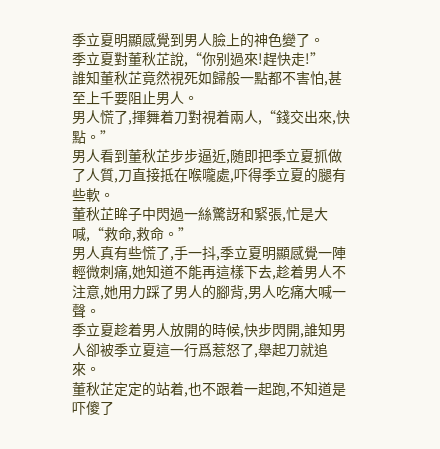季立夏明顯感覺到男人臉上的神色變了。
季立夏對董秋芷說,“你别過來!趕快走!”
誰知董秋芷竟然視死如歸般一點都不害怕,甚至上千要阻止男人。
男人慌了,揮舞着刀對視着兩人,“錢交出來,快點。”
男人看到董秋芷步步逼近,随即把季立夏抓做了人質,刀直接抵在喉嚨處,吓得季立夏的腿有些軟。
董秋芷眸子中閃過一絲驚訝和緊張,忙是大喊,“救命,救命。”
男人真有些慌了,手一抖,季立夏明顯感覺一陣輕微刺痛,她知道不能再這樣下去,趁着男人不注意,她用力踩了男人的腳背,男人吃痛大喊一聲。
季立夏趁着男人放開的時候,快步閃開,誰知男人卻被季立夏這一行爲惹怒了,舉起刀就追來。
董秋芷定定的站着,也不跟着一起跑,不知道是吓傻了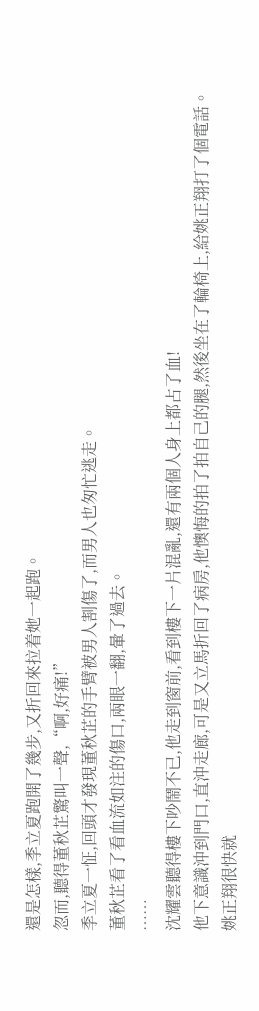還是怎樣,季立夏跑開了幾步,又折回來拉着她一起跑。
忽而,聽得董秋芷驚叫一聲,“啊,好痛!”
季立夏一怔,回頭才發現董秋芷的手臂被男人割傷了,而男人也匆忙逃走。
董秋芷看了看血流如注的傷口,兩眼一翻,暈了過去。
……
沈耀雲聽得樓下吵鬧不已,他走到窗前,看到樓下一片混亂,還有兩個人身上都占了血!
他下意識沖到門口,直沖走廊,可是又立馬折回了病房,他懊悔的拍了拍自己的腿,然後坐在了輪椅上,給姚正翔打了個電話。
姚正翔很快就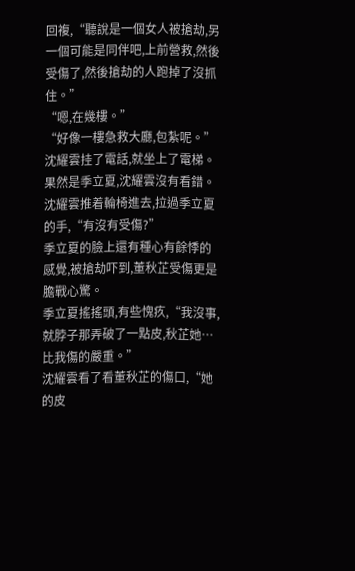回複,“聽說是一個女人被搶劫,另一個可能是同伴吧,上前營救,然後受傷了,然後搶劫的人跑掉了沒抓住。”
“嗯,在幾樓。”
“好像一樓急救大廳,包紮呢。”
沈耀雲挂了電話,就坐上了電梯。
果然是季立夏,沈耀雲沒有看錯。
沈耀雲推着輪椅進去,拉過季立夏的手,“有沒有受傷?”
季立夏的臉上還有種心有餘悸的感覺,被搶劫吓到,董秋芷受傷更是膽戰心驚。
季立夏搖搖頭,有些愧疚,“我沒事,就脖子那弄破了一點皮,秋芷她…比我傷的嚴重。”
沈耀雲看了看董秋芷的傷口,“她的皮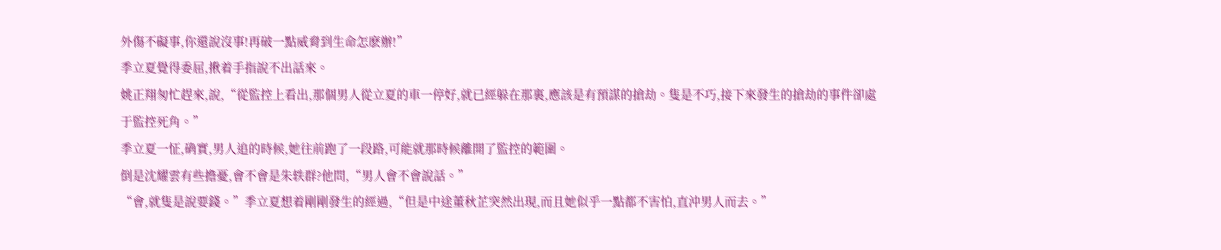外傷不礙事,你還說沒事!再破一點威脅到生命怎麽辦!”
季立夏覺得委屈,揪着手指說不出話來。
姚正翔匆忙趕來,說,“從監控上看出,那個男人從立夏的車一停好,就已經躲在那裏,應該是有預謀的搶劫。隻是不巧,接下來發生的搶劫的事件卻處于監控死角。”
季立夏一怔,确實,男人追的時候,她往前跑了一段路,可能就那時候離開了監控的範圍。
倒是沈耀雲有些擔憂,會不會是朱轶群?他問,“男人會不會說話。”
“會,就隻是說要錢。”季立夏想着剛剛發生的經過,“但是中途董秋芷突然出現,而且她似乎一點都不害怕,直沖男人而去。”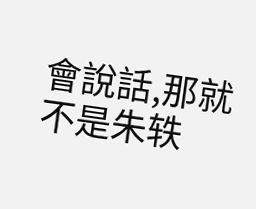會說話,那就不是朱轶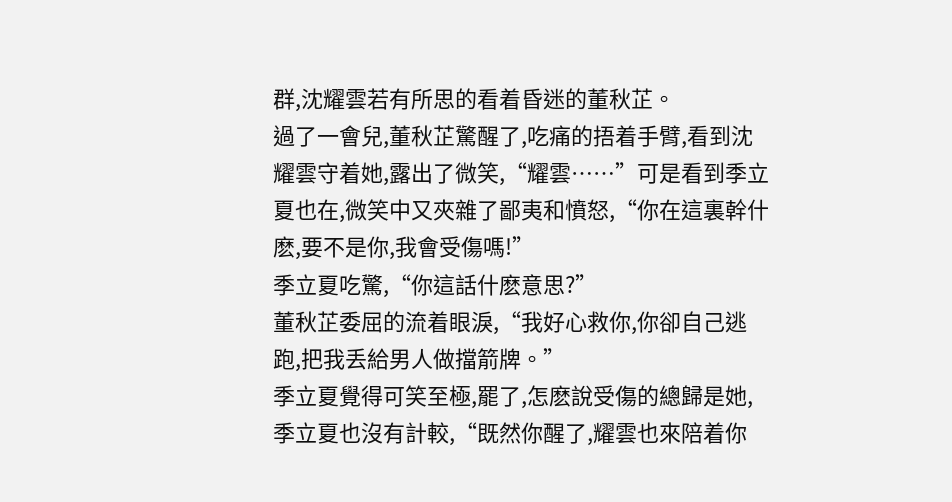群,沈耀雲若有所思的看着昏迷的董秋芷。
過了一會兒,董秋芷驚醒了,吃痛的捂着手臂,看到沈耀雲守着她,露出了微笑,“耀雲……”可是看到季立夏也在,微笑中又夾雜了鄙夷和憤怒,“你在這裏幹什麽,要不是你,我會受傷嗎!”
季立夏吃驚,“你這話什麽意思?”
董秋芷委屈的流着眼淚,“我好心救你,你卻自己逃跑,把我丢給男人做擋箭牌。”
季立夏覺得可笑至極,罷了,怎麽說受傷的總歸是她,季立夏也沒有計較,“既然你醒了,耀雲也來陪着你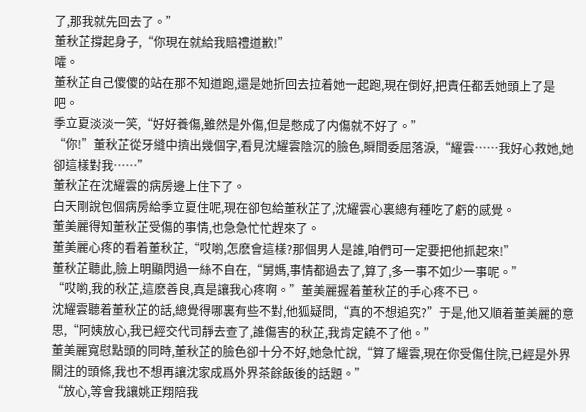了,那我就先回去了。”
董秋芷撐起身子,“你現在就給我賠禮道歉!”
嚯。
董秋芷自己傻傻的站在那不知道跑,還是她折回去拉着她一起跑,現在倒好,把責任都丢她頭上了是吧。
季立夏淡淡一笑,“好好養傷,雖然是外傷,但是憋成了内傷就不好了。”
“你!”董秋芷從牙縫中擠出幾個字,看見沈耀雲陰沉的臉色,瞬間委屈落淚,“耀雲……我好心救她,她卻這樣對我……”
董秋芷在沈耀雲的病房邊上住下了。
白天剛說包個病房給季立夏住呢,現在卻包給董秋芷了,沈耀雲心裏總有種吃了虧的感覺。
董美麗得知董秋芷受傷的事情,也急急忙忙趕來了。
董美麗心疼的看着董秋芷,“哎喲,怎麽會這樣?那個男人是誰,咱們可一定要把他抓起來!”
董秋芷聽此,臉上明顯閃過一絲不自在,“舅媽,事情都過去了,算了,多一事不如少一事呢。”
“哎喲,我的秋芷,這麽善良,真是讓我心疼啊。”董美麗握着董秋芷的手心疼不已。
沈耀雲聽着董秋芷的話,總覺得哪裏有些不對,他狐疑問,“真的不想追究?”于是,他又順着董美麗的意思,“阿姨放心,我已經交代司靜去查了,誰傷害的秋芷,我肯定饒不了他。”
董美麗寬慰點頭的同時,董秋芷的臉色卻十分不好,她急忙說,“算了耀雲,現在你受傷住院,已經是外界關注的頭條,我也不想再讓沈家成爲外界茶餘飯後的話題。”
“放心,等會我讓姚正翔陪我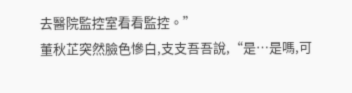去醫院監控室看看監控。”
董秋芷突然臉色慘白,支支吾吾說,“是…是嗎,可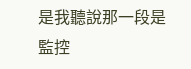是我聽說那一段是監控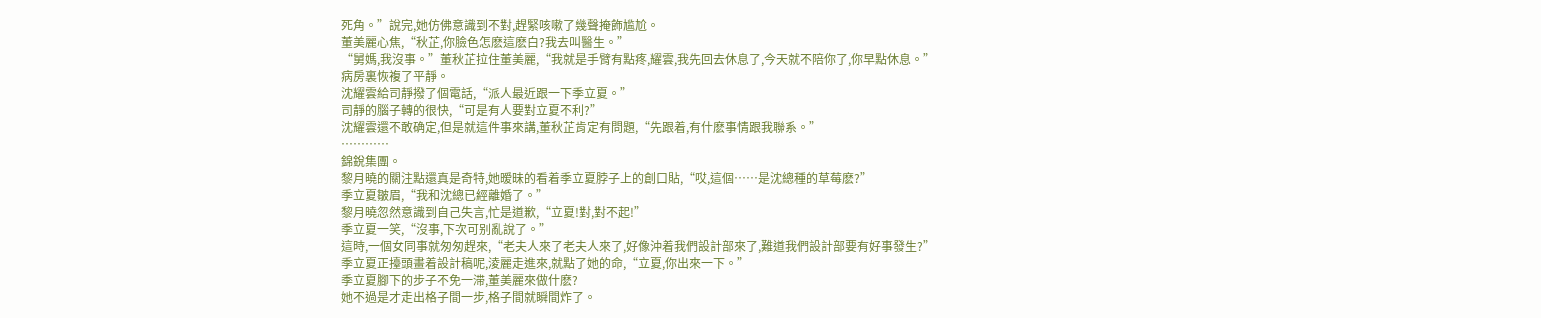死角。”說完,她仿佛意識到不對,趕緊咳嗽了幾聲掩飾尴尬。
董美麗心焦,“秋芷,你臉色怎麽這麽白?我去叫醫生。”
“舅媽,我沒事。”董秋芷拉住董美麗,“我就是手臂有點疼,耀雲,我先回去休息了,今天就不陪你了,你早點休息。”
病房裏恢複了平靜。
沈耀雲給司靜撥了個電話,“派人最近跟一下季立夏。”
司靜的腦子轉的很快,“可是有人要對立夏不利?”
沈耀雲還不敢确定,但是就這件事來講,董秋芷肯定有問題,“先跟着,有什麽事情跟我聯系。”
…………
錦銳集團。
黎月曉的關注點還真是奇特,她暧昧的看着季立夏脖子上的創口貼,“哎,這個……是沈總種的草莓麽?”
季立夏皺眉,“我和沈總已經離婚了。”
黎月曉忽然意識到自己失言,忙是道歉,“立夏!對,對不起!”
季立夏一笑,“沒事,下次可别亂說了。”
這時,一個女同事就匆匆趕來,“老夫人來了老夫人來了,好像沖着我們設計部來了,難道我們設計部要有好事發生?”
季立夏正擡頭畫着設計稿呢,淩麗走進來,就點了她的命,“立夏,你出來一下。”
季立夏腳下的步子不免一滞,董美麗來做什麽?
她不過是才走出格子間一步,格子間就瞬間炸了。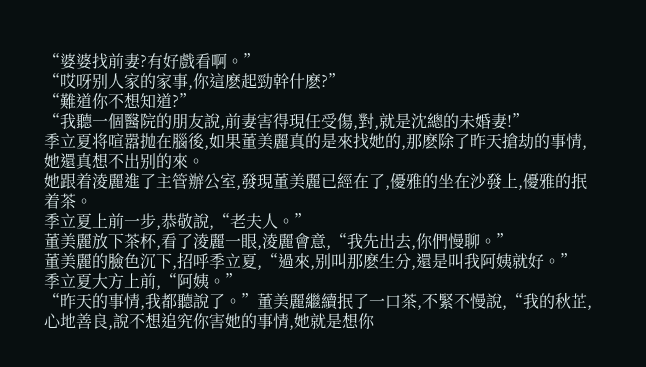“婆婆找前妻?有好戲看啊。”
“哎呀别人家的家事,你這麽起勁幹什麽?”
“難道你不想知道?”
“我聽一個醫院的朋友說,前妻害得現任受傷,對,就是沈總的未婚妻!”
季立夏将喧嚣抛在腦後,如果董美麗真的是來找她的,那麽除了昨天搶劫的事情,她還真想不出别的來。
她跟着淩麗進了主管辦公室,發現董美麗已經在了,優雅的坐在沙發上,優雅的抿着茶。
季立夏上前一步,恭敬說,“老夫人。”
董美麗放下茶杯,看了淩麗一眼,淩麗會意,“我先出去,你們慢聊。”
董美麗的臉色沉下,招呼季立夏,“過來,别叫那麽生分,還是叫我阿姨就好。”
季立夏大方上前,“阿姨。”
“昨天的事情,我都聽說了。”董美麗繼續抿了一口茶,不緊不慢說,“我的秋芷,心地善良,說不想追究你害她的事情,她就是想你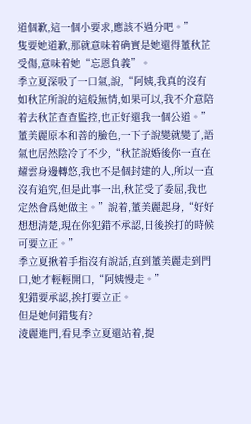道個歉,這一個小要求,應該不過分吧。”
隻要她道歉,那就意味着确實是她還得董秋芷受傷,意味着她“忘恩負義”。
季立夏深吸了一口氣,說,“阿姨,我真的沒有如秋芷所說的這般無情,如果可以,我不介意陪着去秋芷查查監控,也正好還我一個公道。”
董美麗原本和善的臉色,一下子說變就變了,語氣也居然陰冷了不少,“秋芷說婚後你一直在耀雲身邊轉悠,我也不是個封建的人,所以一直沒有追究,但是此事一出,秋芷受了委屈,我也定然會爲她做主。”說着,董美麗起身,“好好想想清楚,現在你犯錯不承認,日後挨打的時候可要立正。”
季立夏揪着手指沒有說話,直到董美麗走到門口,她才輕輕開口,“阿姨慢走。”
犯錯要承認,挨打要立正。
但是她何錯隻有?
淩麗進門,看見季立夏還站着,提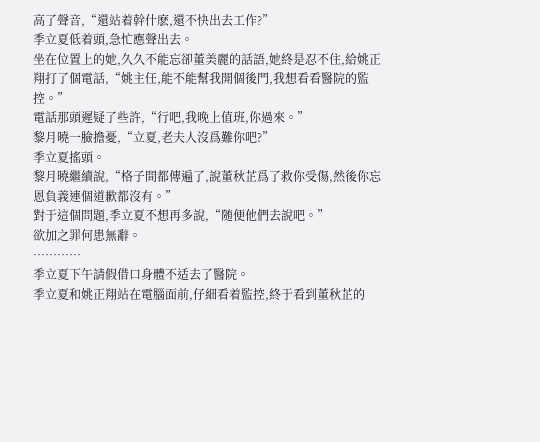高了聲音,“還站着幹什麽,還不快出去工作?”
季立夏低着頭,急忙應聲出去。
坐在位置上的她,久久不能忘卻董美麗的話語,她終是忍不住,給姚正翔打了個電話,“姚主任,能不能幫我開個後門,我想看看醫院的監控。”
電話那頭遲疑了些許,“行吧,我晚上值班,你過來。”
黎月曉一臉擔憂,“立夏,老夫人沒爲難你吧?”
季立夏搖頭。
黎月曉繼續說,“格子間都傳遍了,說董秋芷爲了救你受傷,然後你忘恩負義連個道歉都沒有。”
對于這個問題,季立夏不想再多說,“随便他們去說吧。”
欲加之罪何患無辭。
…………
季立夏下午請假借口身體不适去了醫院。
季立夏和姚正翔站在電腦面前,仔細看着監控,終于看到董秋芷的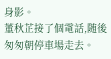身影。
董秋芷接了個電話,随後匆匆朝停車場走去。